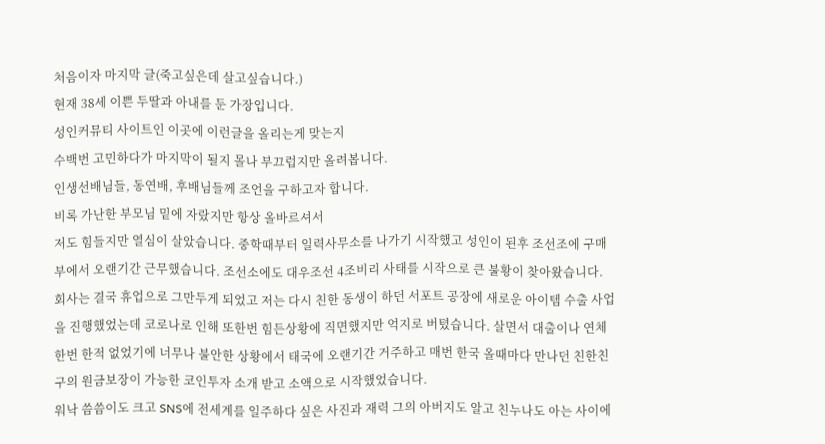처음이자 마지막 글(죽고싶은데 살고싶습니다.)
현재 38세 이쁜 두딸과 아내를 둔 가장입니다.
성인커뮤티 사이트인 이곳에 이런글을 올리는게 맞는지
수백번 고민하다가 마지막이 될지 몰나 부끄럽지만 올려봅니다.
인생선배님들, 동연배, 후배님들께 조언을 구하고자 합니다.
비록 가난한 부모님 밑에 자랐지만 항상 올바르셔서
저도 힘들지만 열심이 살았습니다. 중학때부터 일력사무소를 나가기 시작했고 성인이 된후 조선조에 구매부에서 오랜기간 근무했습니다. 조선소에도 대우조선 4조비리 사태를 시작으로 큰 불황이 찾아왔습니다.
회사는 결국 휴업으로 그만두게 되었고 저는 다시 친한 동생이 하던 서포트 공장에 새로운 아이템 수출 사업을 진행했었는데 코로나로 인해 또한번 힘든상황에 직면했지만 억지로 버텼습니다. 살면서 대출이나 연체한번 한적 없었기에 너무나 불안한 상황에서 태국에 오랜기간 거주하고 매번 한국 올때마다 만나던 친한친구의 원금보장이 가능한 코인투자 소개 받고 소액으로 시작했었습니다.
워낙 씀씀이도 크고 SNS에 전세계를 일주하다 싶은 사진과 재력 그의 아버지도 알고 친누나도 아는 사이에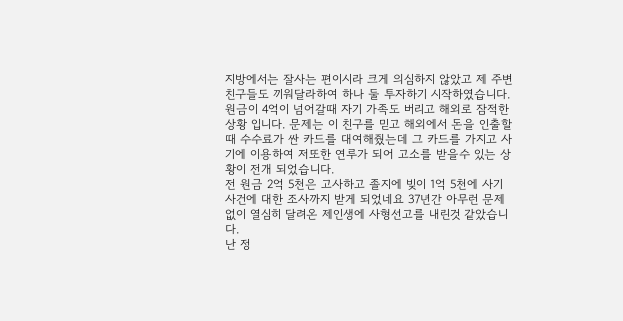지방에서는 잘사는 편이시라 크게 의심하지 않았고 제 주변 친구들도 끼워달라하여 하나 둘 투자하기 시작하였습니다.
원금이 4억이 넘어갈때 자기 가족도 버리고 해외로 잠적한 상황 입니다. 문제는 이 친구를 믿고 해외에서 돈을 인출할때 수수료가 싼 카드를 대여해줬는데 그 카드를 가지고 사기에 이용하여 저또한 연루가 되어 고소를 받을수 있는 상황이 전개 되었습니다.
전 원금 2억 5천은 고사하고 졸지에 빚이 1억 5천에 사기사건에 대한 조사까지 받게 되었네요 37년간 아무런 문제없이 열심히 달려온 제인생에 사형선고를 내린것 같았습니다.
난 정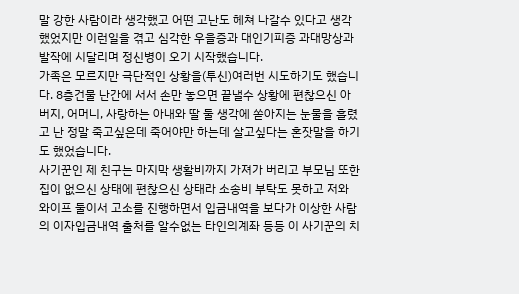말 강한 사람이라 생각했고 어떤 고난도 헤쳐 나갈수 있다고 생각 했었지만 이런일을 겪고 심각한 우을증과 대인기피증 과대망상과 발작에 시달리며 정신병이 오기 시작했습니다.
가족은 모르지만 극단적인 상황을(투신)여러번 시도하기도 했습니다. 8층건물 난간에 서서 손만 놓으면 끝낼수 상황에 편찮으신 아버지, 어머니, 사랑하는 아내와 딸 둘 생각에 쏟아지는 눈물을 흘렸고 난 정말 죽고싶은데 죽어야만 하는데 살고싶다는 혼잣말을 하기도 했었습니다.
사기꾼인 제 친구는 마지막 생활비까지 가져가 버리고 부모님 또한 집이 없으신 상태에 편찮으신 상태라 소송비 부탁도 못하고 저와 와이프 둘이서 고소를 진행하면서 입금내역을 보다가 이상한 사람의 이자입금내역 출처를 알수없는 타인의계좌 등등 이 사기꾼의 치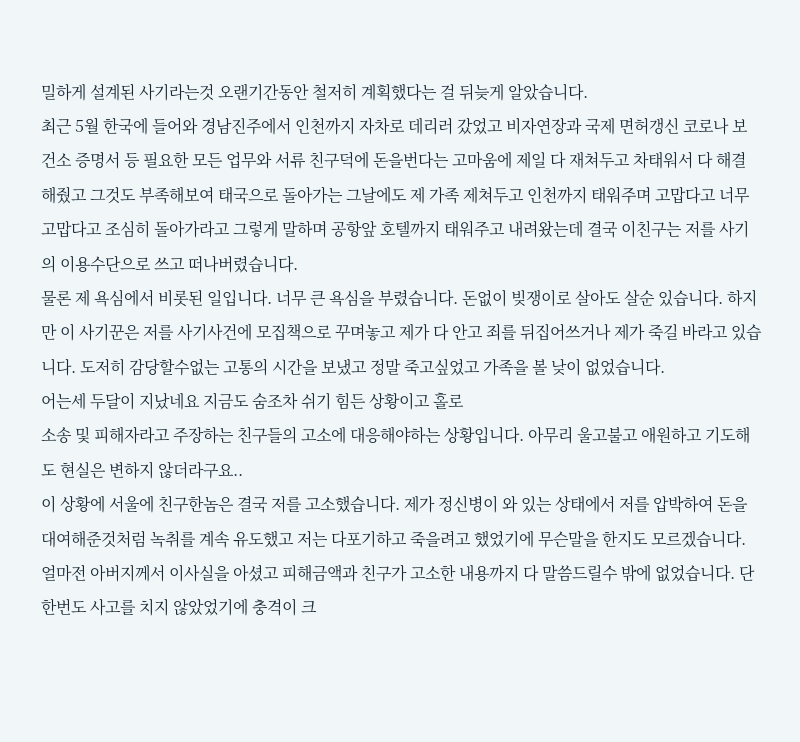밀하게 설계된 사기라는것 오랜기간동안 철저히 계획했다는 걸 뒤늦게 알았습니다.
최근 5월 한국에 들어와 경남진주에서 인천까지 자차로 데리러 갔었고 비자연장과 국제 면허갱신 코로나 보건소 증명서 등 필요한 모든 업무와 서류 친구덕에 돈을번다는 고마움에 제일 다 재쳐두고 차태워서 다 해결 해줬고 그것도 부족해보여 태국으로 돌아가는 그날에도 제 가족 제쳐두고 인천까지 태워주며 고맙다고 너무고맙다고 조심히 돌아가라고 그렇게 말하며 공항앞 호텔까지 태워주고 내려왔는데 결국 이친구는 저를 사기의 이용수단으로 쓰고 떠나버렸습니다.
물론 제 욕심에서 비롯된 일입니다. 너무 큰 욕심을 부렸습니다. 돈없이 빚쟁이로 살아도 살순 있습니다. 하지만 이 사기꾼은 저를 사기사건에 모집책으로 꾸며놓고 제가 다 안고 죄를 뒤집어쓰거나 제가 죽길 바라고 있습니다. 도저히 감당할수없는 고통의 시간을 보냈고 정말 죽고싶었고 가족을 볼 낮이 없었습니다.
어는세 두달이 지났네요 지금도 숨조차 쉬기 힘든 상황이고 홀로
소송 및 피해자라고 주장하는 친구들의 고소에 대응해야하는 상황입니다. 아무리 울고불고 애원하고 기도해도 현실은 변하지 않더라구요..
이 상황에 서울에 친구한놈은 결국 저를 고소했습니다. 제가 정신병이 와 있는 상태에서 저를 압박하여 돈을 대여해준것처럼 녹취를 계속 유도했고 저는 다포기하고 죽을려고 했었기에 무슨말을 한지도 모르겠습니다.
얼마전 아버지께서 이사실을 아셨고 피해금액과 친구가 고소한 내용까지 다 말씀드릴수 밖에 없었습니다. 단 한번도 사고를 치지 않았었기에 충격이 크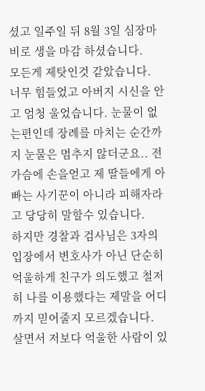셨고 일주일 뒤 8월 3일 심장마비로 생을 마감 하셨습니다.
모든게 제탓인것 같았습니다. 너무 힘들었고 아버지 시신을 안고 엄청 울었습니다. 눈물이 없는편인데 장례를 마치는 순간까지 눈물은 멈추지 않더군요.. 전 가슴에 손을얻고 제 딸들에게 아빠는 사기꾼이 아니라 피해자라고 당당히 말할수 있습니다.
하지만 경찰과 검사님은 3자의 입장에서 변호사가 아닌 단순히 억울하게 친구가 의도했고 철저히 나를 이용했다는 제말을 어디까지 믿어줄지 모르겠습니다.
살면서 저보다 억울한 사람이 있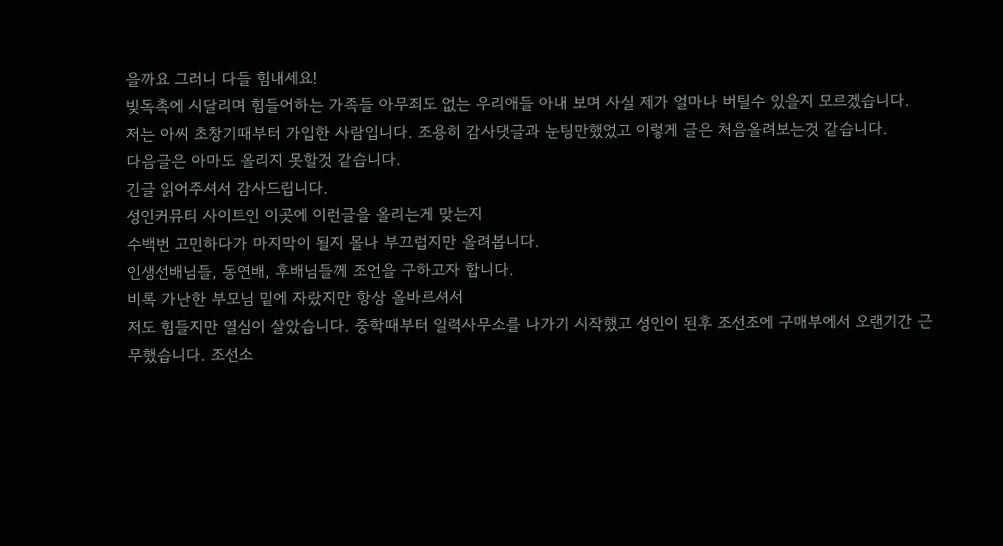을까요 그러니 다들 힘내세요!
빚독촉에 시달리며 힘들어하는 가족들 아무죄도 없는 우리애들 아내 보며 사실 제가 얼마나 버틸수 있을지 모르겠습니다.
저는 아씨 초창기때부터 가입한 사람입니다. 조용히 감사댓글과 눈팅만했었고 이렇게 글은 처음올려보는것 같습니다.
다음글은 아마도 올리지 못할것 같습니다.
긴글 읽어주셔서 감사드립니다.
성인커뮤티 사이트인 이곳에 이런글을 올리는게 맞는지
수백번 고민하다가 마지막이 될지 몰나 부끄럽지만 올려봅니다.
인생선배님들, 동연배, 후배님들께 조언을 구하고자 합니다.
비록 가난한 부모님 밑에 자랐지만 항상 올바르셔서
저도 힘들지만 열심이 살았습니다. 중학때부터 일력사무소를 나가기 시작했고 성인이 된후 조선조에 구매부에서 오랜기간 근무했습니다. 조선소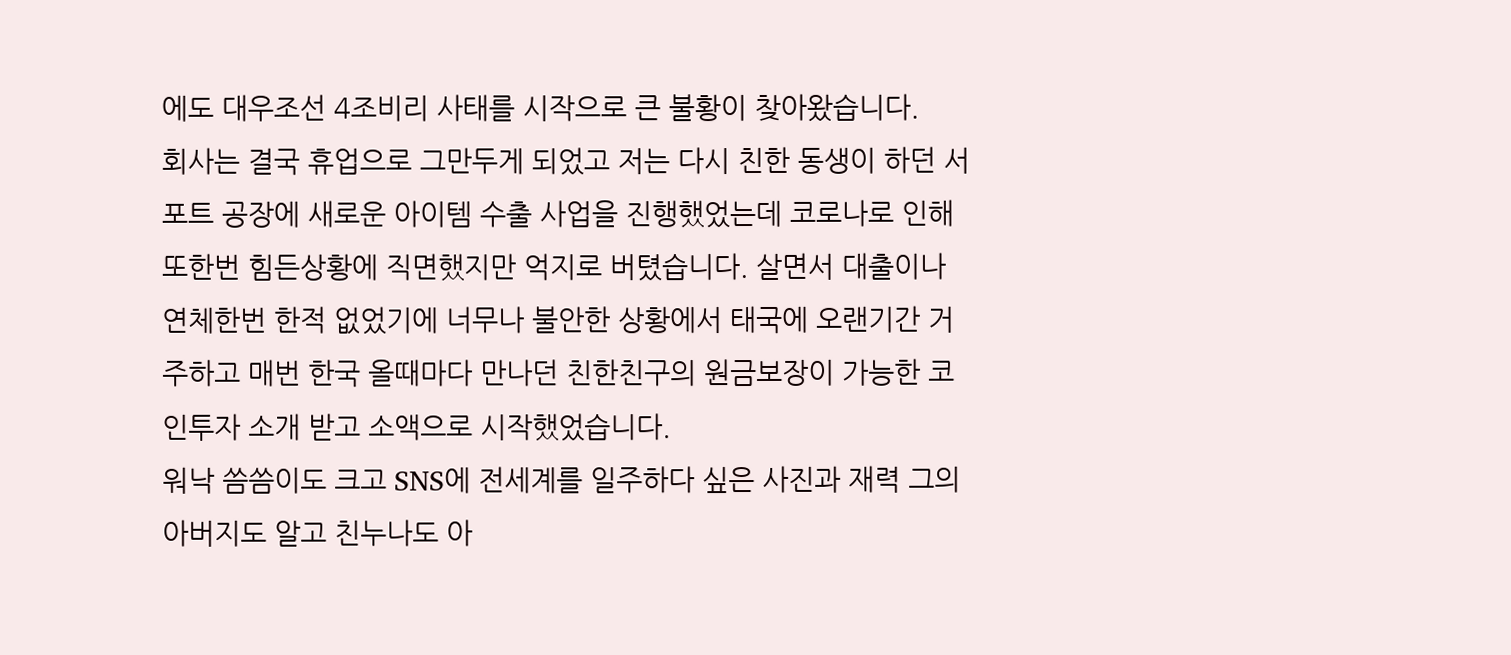에도 대우조선 4조비리 사태를 시작으로 큰 불황이 찾아왔습니다.
회사는 결국 휴업으로 그만두게 되었고 저는 다시 친한 동생이 하던 서포트 공장에 새로운 아이템 수출 사업을 진행했었는데 코로나로 인해 또한번 힘든상황에 직면했지만 억지로 버텼습니다. 살면서 대출이나 연체한번 한적 없었기에 너무나 불안한 상황에서 태국에 오랜기간 거주하고 매번 한국 올때마다 만나던 친한친구의 원금보장이 가능한 코인투자 소개 받고 소액으로 시작했었습니다.
워낙 씀씀이도 크고 SNS에 전세계를 일주하다 싶은 사진과 재력 그의 아버지도 알고 친누나도 아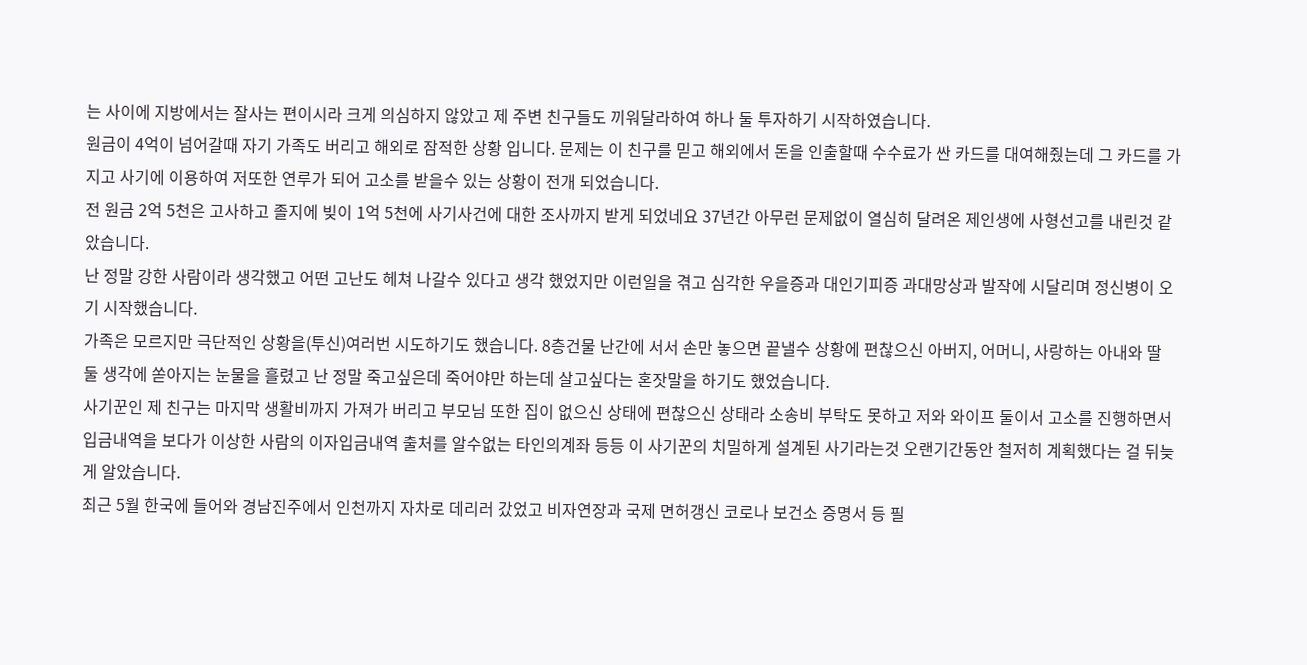는 사이에 지방에서는 잘사는 편이시라 크게 의심하지 않았고 제 주변 친구들도 끼워달라하여 하나 둘 투자하기 시작하였습니다.
원금이 4억이 넘어갈때 자기 가족도 버리고 해외로 잠적한 상황 입니다. 문제는 이 친구를 믿고 해외에서 돈을 인출할때 수수료가 싼 카드를 대여해줬는데 그 카드를 가지고 사기에 이용하여 저또한 연루가 되어 고소를 받을수 있는 상황이 전개 되었습니다.
전 원금 2억 5천은 고사하고 졸지에 빚이 1억 5천에 사기사건에 대한 조사까지 받게 되었네요 37년간 아무런 문제없이 열심히 달려온 제인생에 사형선고를 내린것 같았습니다.
난 정말 강한 사람이라 생각했고 어떤 고난도 헤쳐 나갈수 있다고 생각 했었지만 이런일을 겪고 심각한 우을증과 대인기피증 과대망상과 발작에 시달리며 정신병이 오기 시작했습니다.
가족은 모르지만 극단적인 상황을(투신)여러번 시도하기도 했습니다. 8층건물 난간에 서서 손만 놓으면 끝낼수 상황에 편찮으신 아버지, 어머니, 사랑하는 아내와 딸 둘 생각에 쏟아지는 눈물을 흘렸고 난 정말 죽고싶은데 죽어야만 하는데 살고싶다는 혼잣말을 하기도 했었습니다.
사기꾼인 제 친구는 마지막 생활비까지 가져가 버리고 부모님 또한 집이 없으신 상태에 편찮으신 상태라 소송비 부탁도 못하고 저와 와이프 둘이서 고소를 진행하면서 입금내역을 보다가 이상한 사람의 이자입금내역 출처를 알수없는 타인의계좌 등등 이 사기꾼의 치밀하게 설계된 사기라는것 오랜기간동안 철저히 계획했다는 걸 뒤늦게 알았습니다.
최근 5월 한국에 들어와 경남진주에서 인천까지 자차로 데리러 갔었고 비자연장과 국제 면허갱신 코로나 보건소 증명서 등 필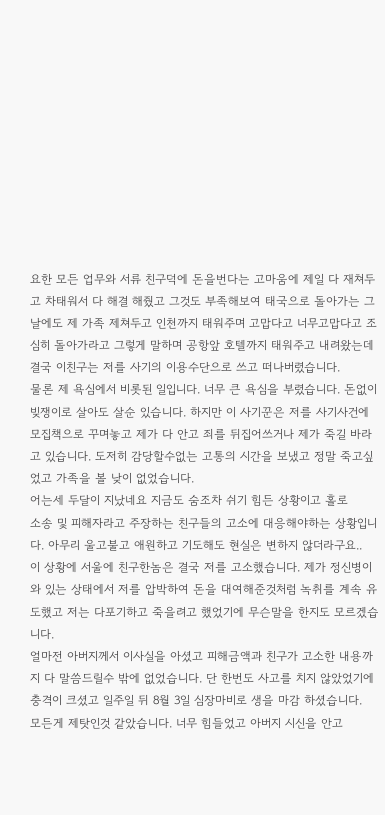요한 모든 업무와 서류 친구덕에 돈을번다는 고마움에 제일 다 재쳐두고 차태워서 다 해결 해줬고 그것도 부족해보여 태국으로 돌아가는 그날에도 제 가족 제쳐두고 인천까지 태워주며 고맙다고 너무고맙다고 조심히 돌아가라고 그렇게 말하며 공항앞 호텔까지 태워주고 내려왔는데 결국 이친구는 저를 사기의 이용수단으로 쓰고 떠나버렸습니다.
물론 제 욕심에서 비롯된 일입니다. 너무 큰 욕심을 부렸습니다. 돈없이 빚쟁이로 살아도 살순 있습니다. 하지만 이 사기꾼은 저를 사기사건에 모집책으로 꾸며놓고 제가 다 안고 죄를 뒤집어쓰거나 제가 죽길 바라고 있습니다. 도저히 감당할수없는 고통의 시간을 보냈고 정말 죽고싶었고 가족을 볼 낮이 없었습니다.
어는세 두달이 지났네요 지금도 숨조차 쉬기 힘든 상황이고 홀로
소송 및 피해자라고 주장하는 친구들의 고소에 대응해야하는 상황입니다. 아무리 울고불고 애원하고 기도해도 현실은 변하지 않더라구요..
이 상황에 서울에 친구한놈은 결국 저를 고소했습니다. 제가 정신병이 와 있는 상태에서 저를 압박하여 돈을 대여해준것처럼 녹취를 계속 유도했고 저는 다포기하고 죽을려고 했었기에 무슨말을 한지도 모르겠습니다.
얼마전 아버지께서 이사실을 아셨고 피해금액과 친구가 고소한 내용까지 다 말씀드릴수 밖에 없었습니다. 단 한번도 사고를 치지 않았었기에 충격이 크셨고 일주일 뒤 8월 3일 심장마비로 생을 마감 하셨습니다.
모든게 제탓인것 같았습니다. 너무 힘들었고 아버지 시신을 안고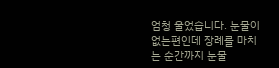엄청 울었습니다. 눈물이 없는편인데 장례를 마치는 순간까지 눈물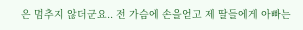은 멈추지 않더군요.. 전 가슴에 손을얻고 제 딸들에게 아빠는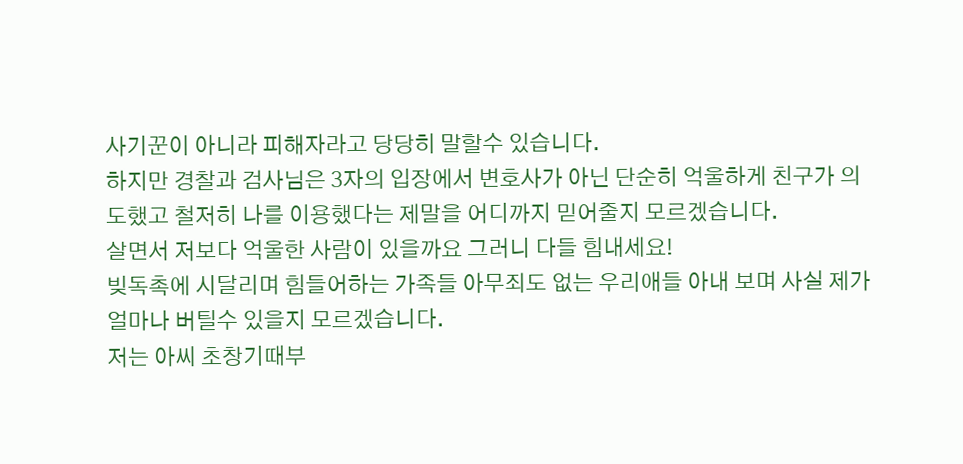사기꾼이 아니라 피해자라고 당당히 말할수 있습니다.
하지만 경찰과 검사님은 3자의 입장에서 변호사가 아닌 단순히 억울하게 친구가 의도했고 철저히 나를 이용했다는 제말을 어디까지 믿어줄지 모르겠습니다.
살면서 저보다 억울한 사람이 있을까요 그러니 다들 힘내세요!
빚독촉에 시달리며 힘들어하는 가족들 아무죄도 없는 우리애들 아내 보며 사실 제가 얼마나 버틸수 있을지 모르겠습니다.
저는 아씨 초창기때부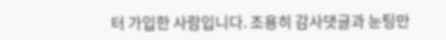터 가입한 사람입니다. 조용히 감사댓글과 눈팅만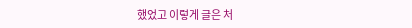했었고 이렇게 글은 처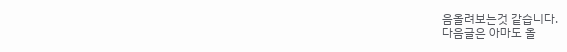음올려보는것 같습니다.
다음글은 아마도 올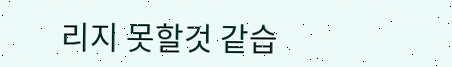리지 못할것 같습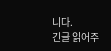니다.
긴글 읽어주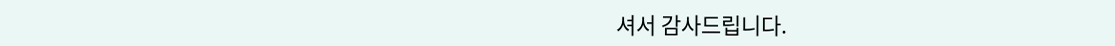셔서 감사드립니다.